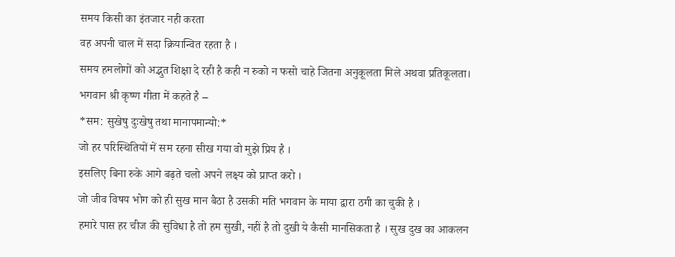समय किसी का इंतजार नही करता
वह अपनी चाल में सदा क्रियान्वित रहता है ।
समय हमलोगों को अद्भुत शिक्षा दे रही है कही न रुको न फसो चाहे जितना अनुकूलता मिले अथवा प्रतिकूलता।
भगवान श्री कृष्ण गीता में कहते है –
*सम: सुखेषु दुःखेषु तथा मानापमान्यो:*
जो हर परिस्थितियों में सम रहना सीख गया वो मुझे प्रिय है ।
इसलिए बिना रुके आगे बढ़ते चलो अपने लक्ष्य को प्राप्त करो ।
जो जीव विषय भोग को ही सुख मान बैठा है उसकी मति भगवान के माया द्वारा ठगी का चुकी है ।
हमारे पास हर चीज की सुविधा है तो हम सुखी, नहीं है तो दुखी ये कैसी मानसिकता है । सुख दुख का आकलन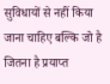सुविधायों से नहीं किया जाना चाहिए बल्कि जो है जितना है प्रयाप्त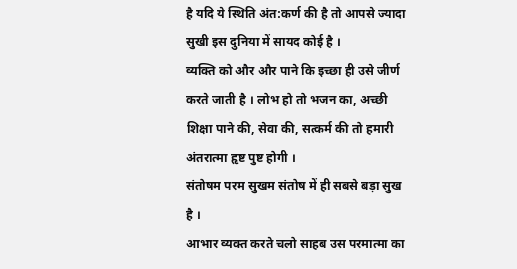है यदि ये स्थिति अंत:कर्ण की है तो आपसे ज्यादा सुखी इस दुनिया में सायद कोई है ।
व्यक्ति को और और पाने कि इच्छा ही उसे जीर्ण करते जाती है । लोभ हो तो भजन का, अच्छी शिक्षा पाने की, सेवा की, सत्कर्म की तो हमारी अंतरात्मा हृष्ट पुष्ट होगी ।
संतोषम परम सुखम संतोष में ही सबसे बड़ा सुख है ।
आभार व्यक्त करते चलो साहब उस परमात्मा का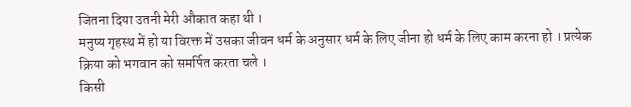जितना दिया उतनी मेरी औकात कहा थी ।
मनुष्य गृहस्थ में हो या विरक्त में उसका जीवन धर्म के अनुसार धर्म के लिए जीना हो धर्म के लिए काम करना हो । प्रत्येक क्रिया को भगवान को समर्पित करता चले ।
किसी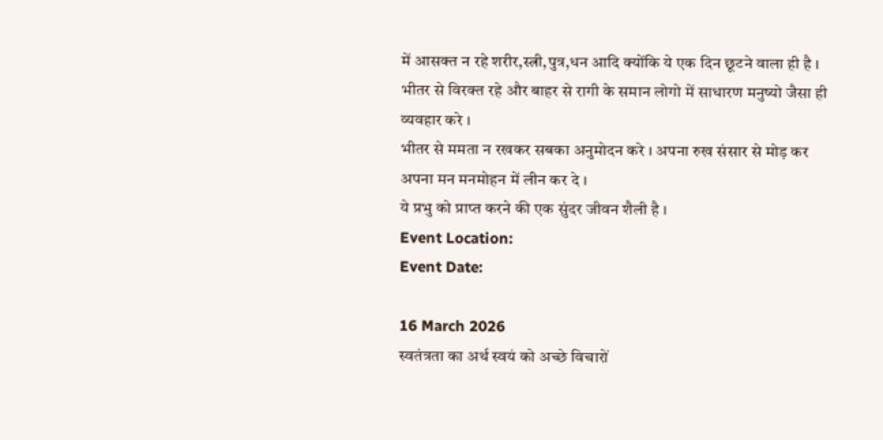में आसक्त न रहे शरीर,स्त्री,पुत्र,धन आदि क्योंकि ये एक दिन छूटने वाला ही है ।
भीतर से विरक्त रहे और बाहर से रागी के समान लोगो में साधारण मनुष्यो जैसा ही व्यवहार करे ।
भीतर से ममता न रखकर सबका अनुमोदन करे । अपना रुख संसार से मोड़ कर अपना मन मनमोहन में लीन कर दे ।
ये प्रभु को प्राप्त करने की एक सुंदर जीवन शैली है ।
Event Location:
Event Date:

16 March 2026
स्वतंत्रता का अर्थ स्वयं को अच्छे विचारों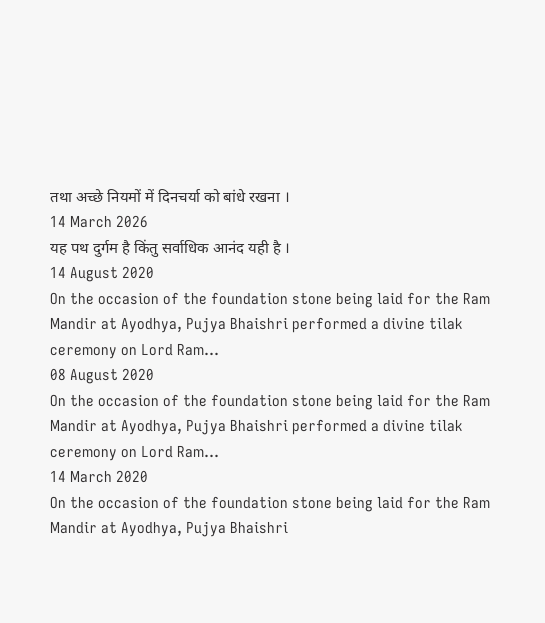तथा अच्छे नियमों में दिनचर्या को बांधे रखना ।
14 March 2026
यह पथ दुर्गम है किंतु सर्वाधिक आनंद यही है ।
14 August 2020
On the occasion of the foundation stone being laid for the Ram Mandir at Ayodhya, Pujya Bhaishri performed a divine tilak ceremony on Lord Ram...
08 August 2020
On the occasion of the foundation stone being laid for the Ram Mandir at Ayodhya, Pujya Bhaishri performed a divine tilak ceremony on Lord Ram...
14 March 2020
On the occasion of the foundation stone being laid for the Ram Mandir at Ayodhya, Pujya Bhaishri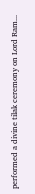performed a divine tilak ceremony on Lord Ram...